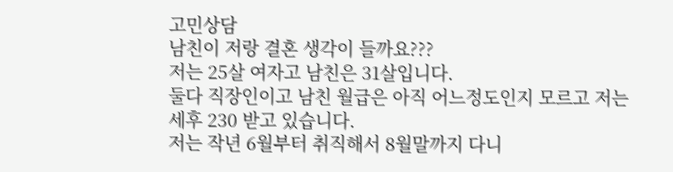고민상담
남친이 저랑 결혼 생각이 들까요???
저는 25살 여자고 남친은 31살입니다.
둘다 직장인이고 남친 월급은 아직 어느정도인지 모르고 저는 세후 230 받고 있습니다.
저는 작년 6월부터 취직해서 8월말까지 다니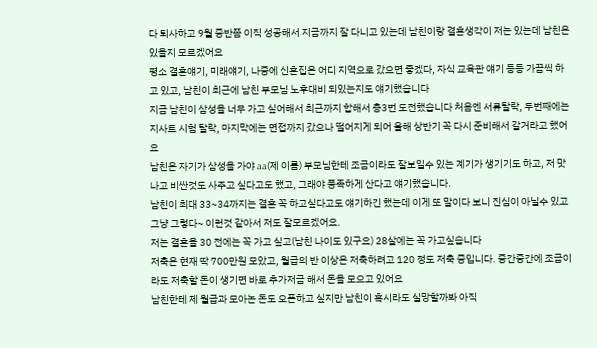다 퇴사하고 9월 중반쯤 이직 성공해서 지금까지 잘 다니고 있는데 남친이랑 결혼생각이 저는 있는데 남친은 있을지 모르겠어요
평소 결혼얘기, 미래얘기, 나중에 신혼집은 어디 지역으로 갔으면 좋겠다, 자식 교육관 얘기 등등 가끔씩 하고 있고, 남친이 최근에 남친 부모님 노후대비 되있는지도 얘기했습니다
지금 남친이 삼성을 너무 가고 싶어해서 최근까지 합해서 총3번 도전했습니다 처음엔 서류탈락, 두번째에는 지사트 시험 탈락, 마지막에는 면접까지 갔으나 떨어지게 되어 올해 상반기 꼭 다시 준비해서 갈거라고 했어요
남친은 자기가 삼성을 가야 aa(제 이름) 부모님한테 조금이라도 잘보일수 있는 계기가 생기기도 하고, 저 맛나고 비싼것도 사주고 싶다고도 했고, 그래야 풍족하게 산다고 얘기했습니다.
남친이 최대 33~34까지는 결혼 꼭 하고싶다고도 얘기하긴 했는데 이게 또 말이다 보니 진심이 아닐수 있고 그냥 그렇다~ 이런것 같아서 저도 잘모르겠어요.
저는 결혼을 30 전에는 꼭 가고 싶고(남친 나이도 있구요) 28살에는 꼭 가고싶습니다
저축은 현재 딱 700만원 모았고, 월급의 반 이상은 저축하려고 120 정도 저축 중입니다. 중간중간에 조금이라도 저축할 돈이 생기면 바로 추가저금 해서 돈을 모으고 있어요
남친한테 제 월급과 모아논 돈도 오픈하고 싶지만 남친이 혹시라도 실망할까봐 아직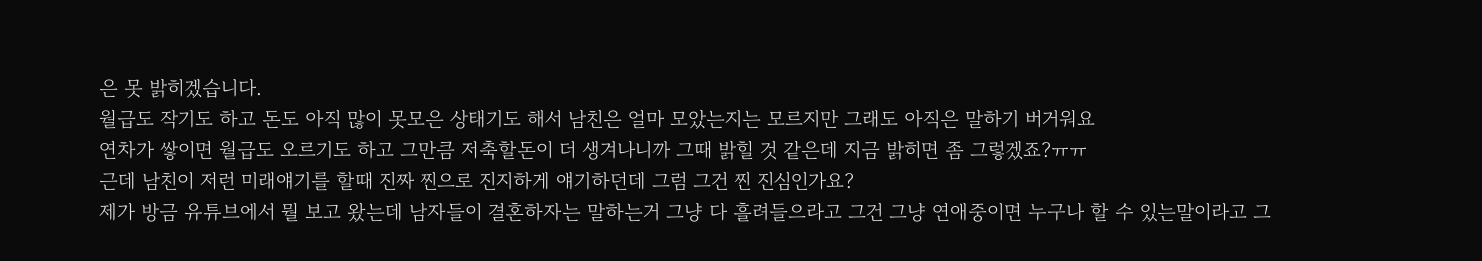은 못 밝히겠습니다.
월급도 작기도 하고 돈도 아직 많이 못모은 상태기도 해서 남친은 얼마 모았는지는 모르지만 그래도 아직은 말하기 버거워요
연차가 쌓이면 월급도 오르기도 하고 그만큼 저축할돈이 더 생겨나니까 그때 밝힐 것 같은데 지금 밝히면 좀 그렇겠죠?ㅠㅠ
근데 남친이 저런 미래얘기를 할때 진짜 찐으로 진지하게 얘기하던데 그럼 그건 찐 진심인가요?
제가 방금 유튜브에서 뭘 보고 왔는데 남자들이 결혼하자는 말하는거 그냥 다 흘려들으라고 그건 그냥 연애중이면 누구나 할 수 있는말이라고 그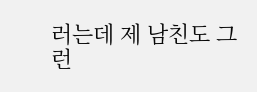러는데 제 남친도 그런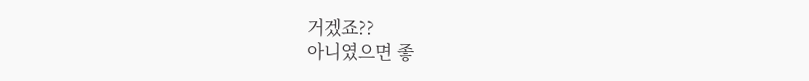거겠죠??
아니였으면 좋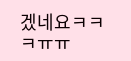겠네요ㅋㅋㅋㅠㅠ